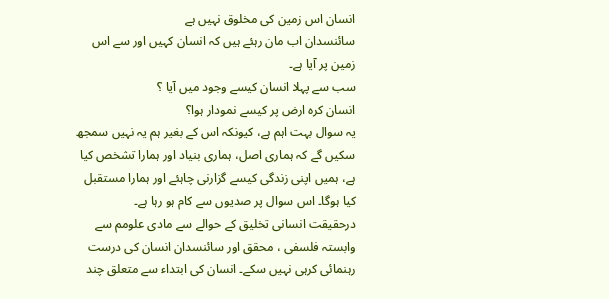انسان اس زمین کی مخلوق نہیں ہے
سائنسدان اب مان رہئے ہیں کہ انسان کہیں اور سے اس زمین پر آیا ہے۔
سب سے پہلا انسان کیسے وجود میں آیا ؟
انسان کرہ ارض پر کیسے نمودار ہوا؟
یہ سوال بہت اہم ہے، کیونکہ اس کے بغیر ہم یہ نہیں سمجھ سکیں گے کہ ہماری اصل، ہماری بنیاد اور ہمارا تشخص کیا ہے، ہمیں اپنی زندگی کیسے گزارنی چاہئے اور ہمارا مستقبل کیا ہوگا۔ اس سوال پر صدیوں سے کام ہو رہا ہے۔
درحقیقت انسانی تخلیق کے حوالے سے مادی علومم سے وابستہ فلسفی ، محقق اور سائنسدان انسان کی درست رہنمائی کرہی نہیں سکے۔ انسان کی ابتداء سے متعلق چند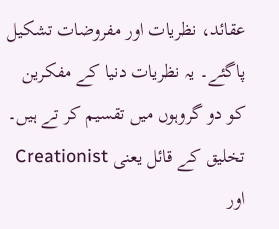عقائد، نظریات اور مفروضات تشکیل پاگئے۔ یہ نظریات دنیا کے مفکرین کو دو گروہوں میں تقسیم کر تے ہیں۔ تخلیق کے قائل یعنی Creationist اور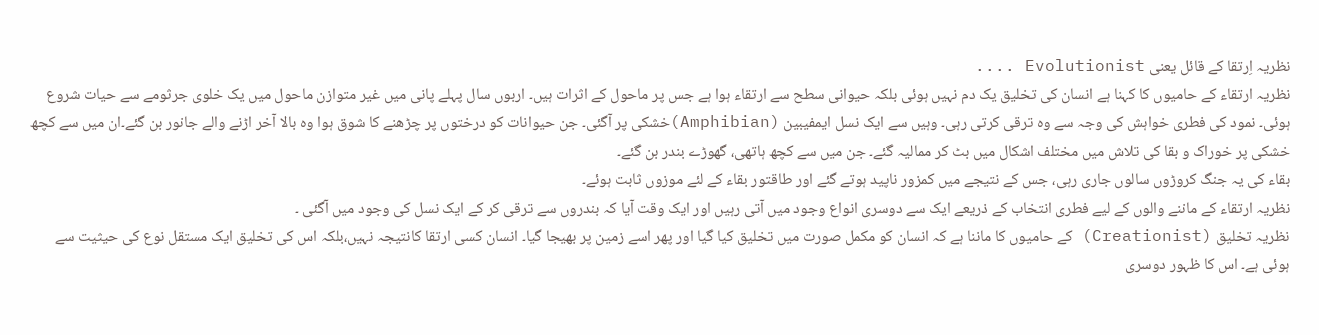نظریہ اِرتقا کے قائل یعنی Evolutionist ....
نظریہ ارتقاء کے حامیوں کا کہنا ہے انسان کی تخلیق یک دم نہیں ہوئی بلکہ حیوانی سطح سے ارتقاء ہوا ہے جس پر ماحول کے اثرات ہیں۔ اربوں سال پہلے پانی میں غیر متوازن ماحول میں یک خلوی جرثومے سے حیات شروع ہوئی۔ نمود کی فطری خواہش کی وجہ سے وہ ترقی کرتی رہی۔ وہیں سے ایک نسل ایمفیبین (Amphibian)خشکی پر آگئی۔ جن حیوانات کو درختوں پر چڑھنے کا شوق ہوا وہ بالا آخر اڑنے والے جانور بن گئے۔ان میں سے کچھ خشکی پر خوراک و بقا کی تلاش میں مختلف اشکال میں بٹ کر ممالیہ گئے۔ جن میں سے کچھ ہاتھی، گھوڑے بندر بن گئے۔
بقاء کی یہ جنگ کروڑوں سالوں جاری رہی، جس کے نتیجے میں کمزور ناپید ہوتے گئے اور طاقتور بقاء کے لئے موزوں ثابت ہوئے۔
نظریہ ارتقاء کے ماننے والوں کے لیے فطری انتخاب کے ذریعے ایک سے دوسری انواع وجود میں آتی رہیں اور ایک وقت آیا کہ بندروں سے ترقی کر کے ایک نسل کی وجود میں آگئی ۔
نظریہ تخلیق (Creationist) کے حامیوں کا ماننا ہے کہ انسان کو مکمل صورت میں تخلیق کیا گیا اور پھر اسے زمین پر بھیجا گیا۔ انسان کسی ارتقا کانتیجہ نہیں،بلکہ اس کی تخلیق ایک مستقل نوع کی حیثیت سے ہوئی ہے۔ اس کا ظہور دوسری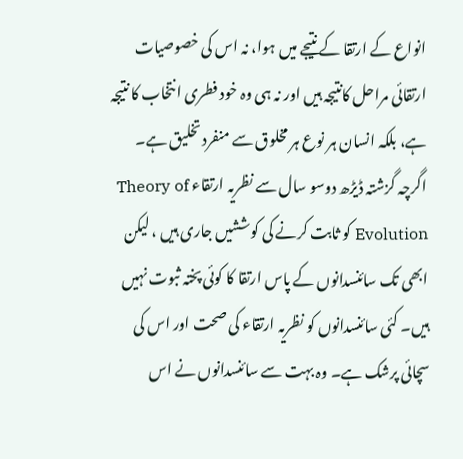انواع کے ارتقا کے نتیجے میں ہوا، نہ اس کی خصوصیات ارتقائی مراحل کانتیجہ ہیں اور نہ ہی وہ خود فطری انتخاب کا نتیجہ ہے، بلکہ انسان ہر نوع ہر مخلوق سے منفرد تخلیق ہے۔
اگرچہ گزشتہ ڈیڑھ دوسو سال سے نظریہ ارتقاء Theory of Evolution کو ثابت کرنے کی کوششیں جاری ہیں ، لیکن ابھی تک سائنسدانوں کے پاس ارتقا کا کوئی پختہ ثبوت نہیں ہیں۔ کئی سائنسدانوں کو نظریہ ارتقاء کی صحت اور اس کی سچائی پرشک ہے۔ وہ بہت سے سائنسدانوں نے اس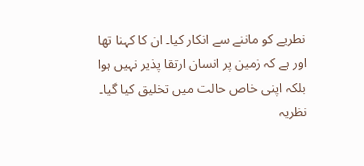نطریے کو ماننے سے انکار کیا۔ ان کا کہنا تھا اور ہے کہ زمین پر انسان ارتقا پذیر نہیں ہوا بلکہ اپنی خاص حالت میں تخلیق کیا گیا۔ نظریہ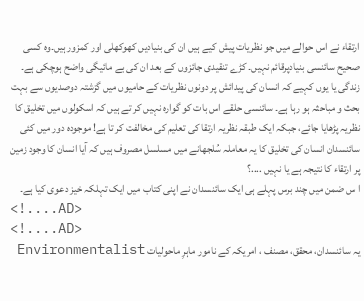ارتقاء نے اس حوالے میں جو نظریات پیش کیے ہیں ان کی بنیادیں کھوکھلی اور کمزور ہیں۔وہ کسی صحیح سائنسی بنیادپرقائم نہیں۔ کڑے تنقیدی جائزوں کے بعد ان کی بے مائیگی واضح ہوچکی ہے۔
زندگی یا یوں کہیے کہ انسان کی پیدائش پر دونوں نظریات کے حامیوں میں گزشتہ دوصدیوں سے بہت بحث و مباحثہ ہو رہا ہے۔ سائنسی حلقے اس بات کو گوارہ نہیں کر تے ہیں کہ اسکولوں میں تخلیق کا نظریہ پڑھایا جائے، جبکہ ایک طبقہ نظریہ ارتقا کی تعلیم کی مخالفت کر تا ہے! موجودہ دور میں کئی سائنسدان انسان کی تخلیق کا یہ معاملہ سُلجھانے میں مسلسل مصروف ہیں کہ آیا انسان کا وجود زمین پر ارتقاء کا نتیجہ ہے یا نہیں ....؟
ا س ضمن میں چند برس پہلے ہی ایک سائنسدان نے اپنی کتاب میں ایک تہلکہ خیز دعوی کیا ہے۔
<!....AD>
<!....AD>
یہ سائنسدان، محقق، مصنف ، امریکہ کے نامور ماہرِ ماحولیات Environmentalist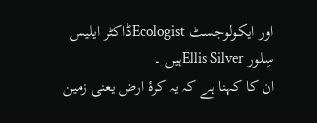اور ایکولوجسٹ Ecologistڈاکٹر ایلیس سِلور Ellis Silverہیں ۔
ان کا کہنا ہے کہ یہ کرۂ ارض یعنی زمین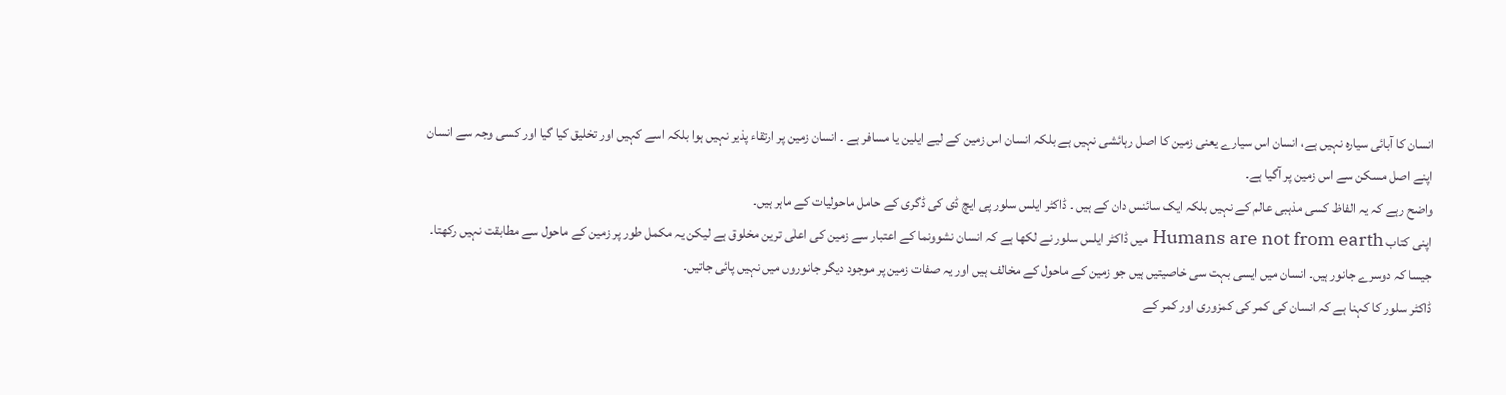انسان کا آبائی سیارہ نہیں ہے، انسان اس سیارے یعنی زمین کا اصل رہائشی نہیں ہے بلکہ انسان اس زمین کے لیے ایلین یا مسافر ہے ۔ انسان زمین پر ارتقاء پذیر نہیں ہوا بلکہ اسے کہیں اور تخلیق کیا گیا اور کسی وجہ سے انسان اپنے اصل مسکن سے اس زمین پر آگیا ہے۔
واضح رہے کہ یہ الفاظ کسی مذہبی عالم کے نہیں بلکہ ایک سائنس دان کے ہیں ۔ ڈاکٹر ایلس سلور پی ایچ ڈی کی ڈگری کے حامل ماحولیات کے ماہر ہیں۔
اپنی کتاب Humans are not from earth میں ڈاکٹر ایلس سلور نے لکھا ہے کہ انسان نشوونما کے اعتبار سے زمین کی اعلٰی ترین مخلوق ہے لیکن یہ مکمل طور پر زمین کے ماحول سے مطابقت نہیں رکھتا۔ جیسا کہ دوسرے جانور ہیں۔ انسان میں ایسی بہت سی خاصیتیں ہیں جو زمین کے ماحول کے مخالف ہیں اور یہ صفات زمین پر موجود دیگر جانوروں میں نہیں پائی جاتیں۔
ڈاکٹر سلور کا کہنا ہے کہ انسان کی کمر کی کمزوری اور کمر کے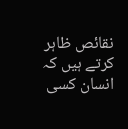نقائص ظاہر کرتے ہیں کہ انسان کسی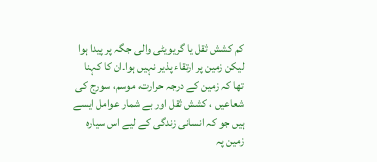کم کشش ثقل یا گریویٹی والی جگہ پر پیدا ہوا لیکن زمین پر ارتقاء پذیر نہیں ہوا۔ان کا کہنا تھا کہ زمین کے درجہ حرارت، موسم، سورج کی شعاعیں ، کشش ثقل اور بے شمار عوامل ایسے ہیں جو کہ انسانی زندگی کے لیے اس سیارہ زمین پہ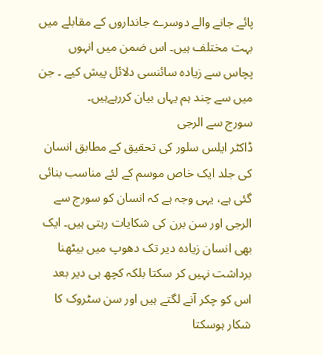پائے جانے والے دوسرے جانداروں کے مقابلے میں بہت مختلف ہیں۔ اس ضمن میں انہوں پچاس سے زیادہ سائنسی دلائل پیش کیے ۔ جن میں سے چند ہم یہاں بیان کررہےہیں۔
سورج سے الرجی
ڈاکٹر ایلس سلور کی تحقیق کے مطابق انسان کی جلد ایک خاص موسم کے لئے مناسب بنائی گئی ہے، یہی وجہ ہے کہ انسان کو سورج سے الرجی اور سن برن کی شکایات رہتی ہیں۔ ایک بھی انسان زیادہ دیر تک دھوپ میں بیٹھنا برداشت نہیں کر سکتا بلکہ کچھ ہی دیر بعد اس کو چکر آنے لگتے ہیں اور سن سٹروک کا شکار ہوسکتا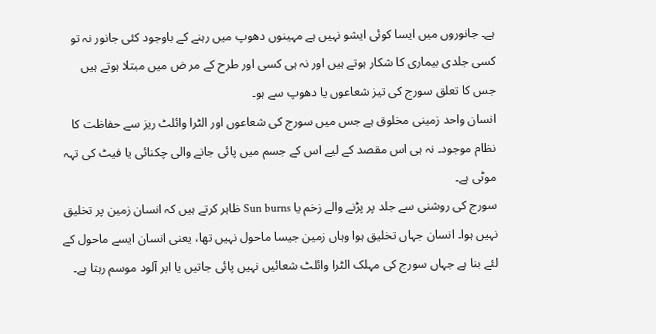ہے۔ جانوروں میں ایسا کوئی ایشو نہیں ہے مہینوں دھوپ میں رہنے کے باوجود کئی جانور نہ تو کسی جلدی بیماری کا شکار ہوتے ہیں اور نہ ہی کسی اور طرح کے مر ض میں مبتلا ہوتے ہیں جس کا تعلق سورج کی تیز شعاعوں یا دھوپ سے ہو۔
انسان واحد زمینی مخلوق ہے جس میں سورج کی شعاعوں اور الٹرا وائلٹ ریز سے حفاظت کا نظام موجود۔ نہ ہی اس مقصد کے لیے اس کے جسم میں پائی جانے والی چکنائی یا فیٹ کی تہہ موٹی ہے۔
سورج کی روشنی سے جلد پر پڑنے والے زخم یا Sun burns ظاہر کرتے ہیں کہ انسان زمین پر تخلیق نہیں ہوا۔ انسان جہاں تخلیق ہوا وہاں زمین جیسا ماحول نہیں تھا، یعنی انسان ایسے ماحول کے لئے بنا ہے جہاں سورج کی مہلک الٹرا وائلٹ شعائیں نہیں پائی جاتیں یا ابر آلود موسم رہتا ہے۔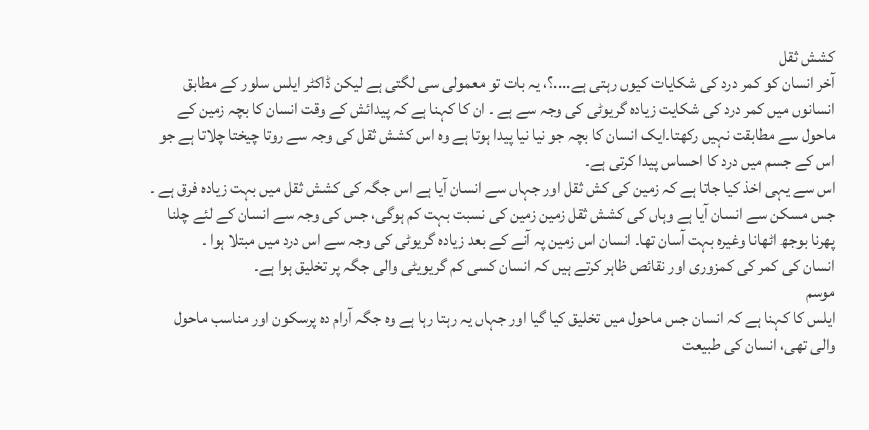کشش ثقل
آخر انسان کو کمر درد کی شکایات کیوں رہتی ہے....؟، یہ بات تو معمولی سی لگتی ہے لیکن ڈاکٹر ایلس سلور کے مطابق انسانوں میں کمر درد کی شکایت زیادہ گریوٹی کی وجہ سے ہے ۔ ان کا کہنا ہے کہ پیدائش کے وقت انسان کا بچہ زمین کے ماحول سے مطابقت نہیں رکھتا۔ایک انسان کا بچہ جو نیا نیا پیدا ہوتا ہے وہ اس کشش ثقل کی وجہ سے روتا چیختا چلاتا ہے جو اس کے جسم میں درد کا احساس پیدا کرتی ہے۔
اس سے یہی اخذ کیا جاتا ہے کہ زمین کی کش ثقل اور جہاں سے انسان آیا ہے اس جگہ کی کشش ثقل میں بہت زیادہ فرق ہے ۔ جس مسکن سے انسان آیا ہے وہاں کی کشش ثقل زمین زمین کی نسبت بہت کم ہوگی، جس کی وجہ سے انسان کے لئے چلنا پھرنا بوجھ اٹھانا وغیرہ بہت آسان تھا۔ انسان اس زمین پہ آنے کے بعد زیادہ گریوٹی کی وجہ سے اس درد میں مبتلا ہوا ۔
انسان کی کمر کی کمزوری اور نقائص ظاہر کرتے ہیں کہ انسان کسی کم گریویٹی والی جگہ پر تخلیق ہوا ہے۔
موسم
ایلس کا کہنا ہے کہ انسان جس ماحول میں تخلیق کیا گیا اور جہاں یہ رہتا رہا ہے وہ جگہ آرام دہ پرسکون اور مناسب ماحول والی تھی، انسان کی طبیعت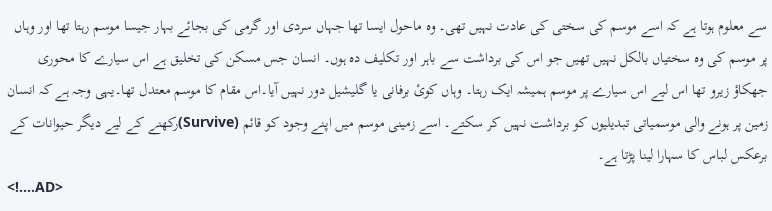سے معلوم ہوتا ہے کہ اسے موسم کی سختی کی عادت نہیں تھی۔ وہ ماحول ایسا تھا جہاں سردی اور گرمی کی بجائے بہار جیسا موسم رہتا تھا اور وہاں پر موسم کی وہ سختیاں بالکل نہیں تھیں جو اس کی برداشت سے باہر اور تکلیف دہ ہوں۔ انسان جس مسکن کی تخلیق ہے اس سیارے کا محوری جھکاؤ زیرو تھا اس لیے اس سیارے پر موسم ہمیشہ ایک رہتا۔ وہاں کوئ برفانی یا گلیشیل دور نہیں آیا۔اس مقام کا موسم معتدل تھا۔یہی وجہ ہے کہ انسان زمین پر ہونے والی موسمیاتی تبدیلیوں کو برداشت نہیں کر سکتے۔ اسے زمینی موسم میں اپنے وجود کو قائم (Survive)رکھنے کے لیے دیگر حیوانات کے برعکس لباس کا سہارا لینا پڑتا ہے۔
<!....AD>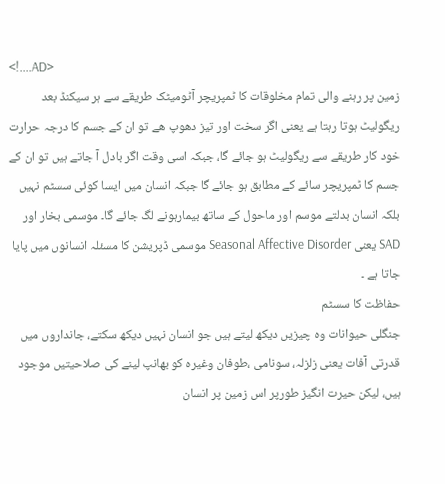<!....AD>
زمین پر رہنے والی تمام مخلوقات کا ٹمپریچر آٹومیٹک طریقے سے ہر سیکنڈ بعد ریگولیٹ ہوتا رہتا ہے یعنی اگر سخت اور تیز دھوپ ھے تو ان کے جسم کا درجہ حرارت خود کار طریقے سے ریگولیٹ ہو جائے گا، جبکہ اسی وقت اگر بادل آ جاتے ہیں تو ان کے جسم کا ٹمپریچر سائے کے مطابق ہو جائے گا جبکہ انسان میں ایسا کوئی سسٹم نہیں بلکہ انسان بدلتے موسم اور ماحول کے ساتھ بیمارہونے لگ جائے گا۔ موسمی بخار اور SAD یعنی Seasonal Affective Disorder موسمی ڈپریشن کا مسئلہ انسانوں میں پایا جاتا ہے ۔
حفاظت کا سسٹم
جنگلی حیوانات وہ چیزیں دیکھ لیتے ہیں جو انسان نہیں دیکھ سکتے، جانداروں میں قدرتی آفات یعنی زلزلہ، سونامی ،طوفان وغیرہ کو بھانپ لینے کی صلاحیتیں موجود ہیں، لیکن حیرت انگیز طورپر اس زمین پر انسان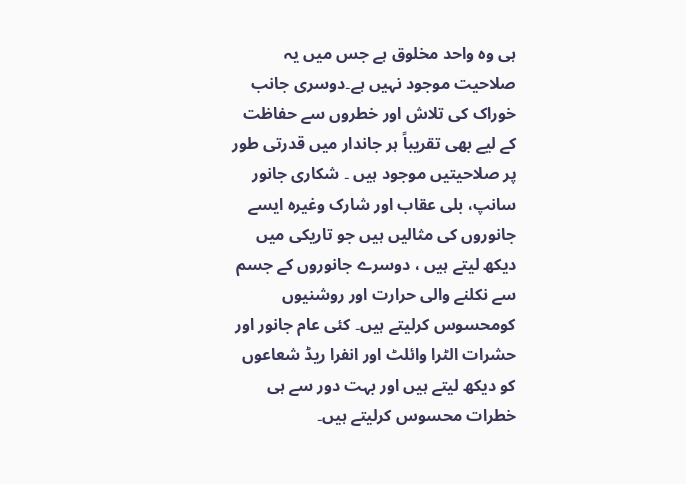ہی وہ واحد مخلوق ہے جس میں یہ صلاحیت موجود نہیں ہے۔دوسری جانب خوراک کی تلاش اور خطروں سے حفاظت کے لیے بھی تقریباً ہر جاندار میں قدرتی طور پر صلاحیتیں موجود ہیں ۔ شکاری جانور سانپ، بلی عقاب اور شارک وغیرہ ایسے جانوروں کی مثالیں ہیں جو تاریکی میں دیکھ لیتے ہیں ، دوسرے جانوروں کے جسم سے نکلنے والی حرارت اور روشنیوں کومحسوس کرلیتے ہیں۔ کئی عام جانور اور حشرات الٹرا وائلٹ اور انفرا ریڈ شعاعوں کو دیکھ لیتے ہیں اور بہت دور سے ہی خطرات محسوس کرلیتے ہیں۔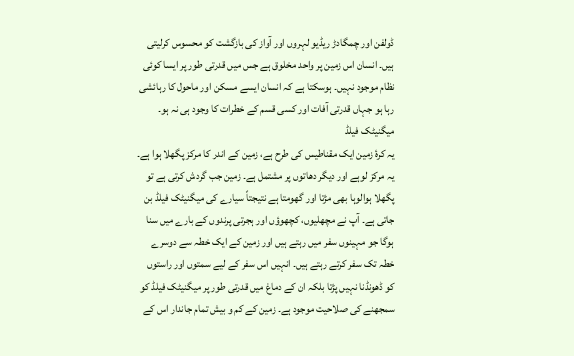ڈولفن اور چمگادڑ ریڈیو لہروں اور آواز کی بازگشت کو محسوس کرلیتی ہیں۔ انسان اس زمین پر واحد مخلوق ہے جس میں قدرتی طور پر ایسا کوئی نظام موجود نہیں۔ ہوسکتا ہے کہ انسان ایسے مسکن اور ماحول کا رہائشی رہا ہو جہاں قدرتی آفات اور کسی قسم کے خطرات کا وجود ہی نہ ہو۔
میگنیٹک فیلڈ
یہ کرۂ زمین ایک مقناطیس کی طرح ہے، زمین کے اندر کا مرکز پگھلا ہوا ہے۔ یہ مرکز لوہے اور دیگر دھاتوں پر مشتمل ہے۔ زمین جب گردش کرتی ہے تو پگھلا ہوالوہا بھی مڑتا اور گھومتا ہے نتیجتاً سیارے کی میگنیٹک فیلڈ بن جاتی ہے۔ آپ نے مچھلیوں، کچھوؤں اور ہجرتی پرندوں کے بارے میں سنا ہوگا جو مہینوں سفر میں رہتے ہیں اور زمین کے ایک خطہ سے دوسرے خطہ تک سفر کرتے رہتے ہیں۔ انہیں اس سفر کے لیے سمتوں اور راستوں کو ڈھونڈنا نہیں پڑتا بلکہ ان کے دماغ میں قدرتی طور پر میگنیٹک فیلڈ کو سمجھنے کی صلاحیت موجود ہے۔ زمین کے کم و بیش تمام جاندار اس کے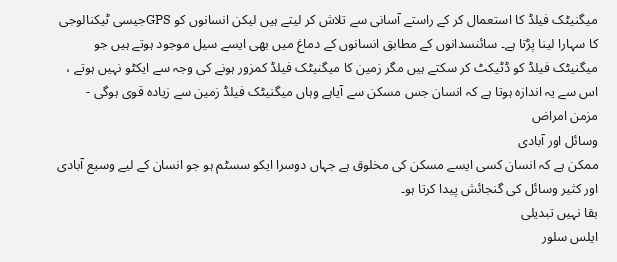میگنیٹک فیلڈ کا استعمال کر کے راستے آسانی سے تلاش کر لیتے ہیں لیکن انسانوں کو GPSجیسی ٹیکنالوجی کا سہارا لینا پڑتا ہے۔ سائنسدانوں کے مطابق انسانوں کے دماغ میں بھی ایسے سیل موجود ہوتے ہیں جو میگنیٹک فیلڈ کو ڈٹیکٹ کر سکتے ہیں مگر زمین کا میگنیٹک فیلڈ کمزور ہونے کی وجہ سے ایکٹو نہیں ہوتے ، اس سے یہ اندازہ ہوتا ہے کہ انسان جس مسکن سے آیاہے وہاں میگنیٹک فیلڈ زمین سے زیادہ قوی ہوگی -
مزمن امراض
وسائل اور آبادی
ممکن ہے کہ انسان کسی ایسے مسکن کی مخلوق ہے جہاں دوسرا ایکو سسٹم ہو جو انسان کے لیے وسیع آبادی اور کثیر وسائل کی گنجائش پیدا کرتا ہو۔
بقا نہیں تبدیلی
ایلس سلور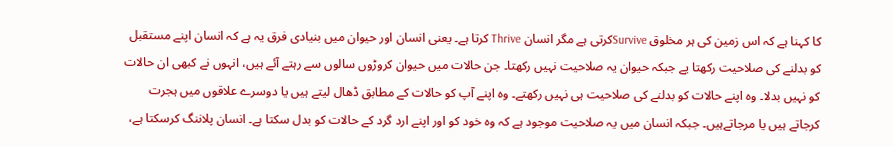کا کہنا ہے کہ اس زمین کی ہر مخلوق Surviveکرتی ہے مگر انسان Thrive کرتا ہے۔ یعنی انسان اور حیوان میں بنیادی فرق یہ ہے کہ انسان اپنے مستقبل کو بدلنے کی صلاحیت رکھتا یے جبکہ حیوان یہ صلاحیت نہیں رکھتا۔ جن حالات میں حیوان کروڑوں سالوں سے رہتے آئے ہیں، انہوں نے کبھی ان حالات کو نہیں بدلا۔ وہ اپنے حالات کو بدلنے کی صلاحیت ہی نہیں رکھتے۔ وہ اپنے آپ کو حالات کے مطابق ڈھال لیتے ہیں یا دوسرے علاقوں میں ہجرت کرجاتے ہیں یا مرجاتےہیں۔ جبکہ انسان میں یہ صلاحیت موجود ہے کہ وہ خود کو اور اپنے ارد گرد کے حالات کو بدل سکتا ہے۔ انسان پلاننگ کرسکتا ہے،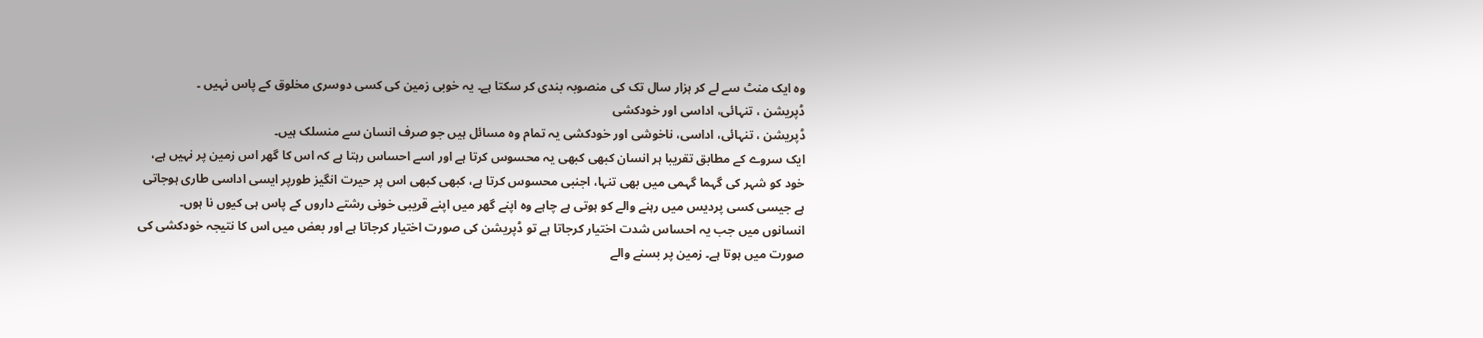وہ ایک منٹ سے لے کر ہزار سال تک کی منصوبہ بندی کر سکتا ہے۔ یہ خوبی زمین کی کسی دوسری مخلوق کے پاس نہیں ۔
ڈپریشن ، تنہائی، اداسی اور خودکشی
ڈپریشن ، تنہائی، اداسی، ناخوشی اور خودکشی یہ تمام وہ مسائل ہیں جو صرف انسان سے منسلک ہیں۔
ایک سروے کے مطابق تقریبا ہر انسان کبھی کبھی یہ محسوس کرتا ہے اور اسے احساس رہتا ہے کہ اس کا گھر اس زمین پر نہیں ہے، خود کو شہر کی گہما گہمی میں بھی تنہا، اجنبی محسوس کرتا ہے، کبھی کبھی اس پر حیرت انگیز طورپر ایسی اداسی طاری ہوجاتی ہے جیسی کسی پردیس میں رہنے والے کو ہوتی ہے چاہے وہ اپنے گھر میں اپنے قریبی خونی رشتے داروں کے پاس ہی کیوں نا ہوں۔
انسانوں میں جب یہ احساس شدت اختیار کرجاتا ہے تو ڈپریشن کی صورت اختیار کرجاتا ہے اور بعض میں اس کا نتیجہ خودکشی کی صورت میں ہوتا ہے۔ زمین پر بسنے والے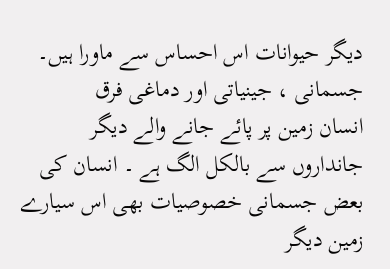دیگر حیوانات اس احساس سے ماورا ہیں۔
جسمانی ، جینیاتی اور دماغی فرق
انسان زمین پر پائے جانے والے دیگر جانداروں سے بالکل الگ ہے ۔ انسان کی بعض جسمانی خصوصیات بھی اس سیارے زمین دیگر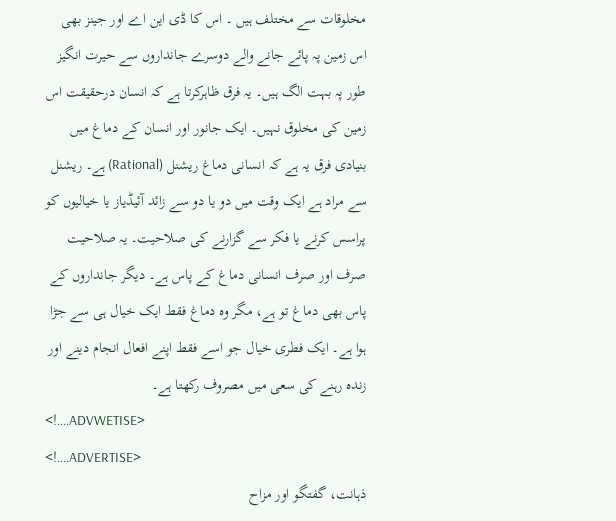مخلوقات سے مختلف ہیں ۔ اس کا ڈی این اے اور جینز بھی اس زمین پہ پائے جانے والے دوسرے جانداروں سے حیرت انگیز طور پہ بہت الگ ہیں۔ یہ فرق ظاہرکرتا ہے کہ انسان درحقیقت اس زمین کی مخلوق نہیں۔ ایک جانور اور انسان کے دماغ میں بنیادی فرق یہ ہے کہ انسانی دماغ ریشنل (Rational) ہے۔ ریشنل سے مراد ہے ایک وقت میں دو یا دو سے زائد آئیڈیاز یا خیالیوں کو پراسس کرنے یا فکر سے گزارنے کی صلاحیت۔ یہ صلاحیت صرف اور صرف انسانی دماغ کے پاس ہے۔ دیگر جانداروں کے پاس بھی دماغ تو ہے، مگر وہ دماغ فقط ایک خیال ہی سے جڑا ہوا ہے۔ ایک فطری خیال جو اسے فقط اپنے افعال انجام دینے اور زندہ رہنے کی سعی میں مصروف رکھتا ہے۔
<!....ADVWETISE>
<!....ADVERTISE>
ذہانت، گفتگو اور مزاح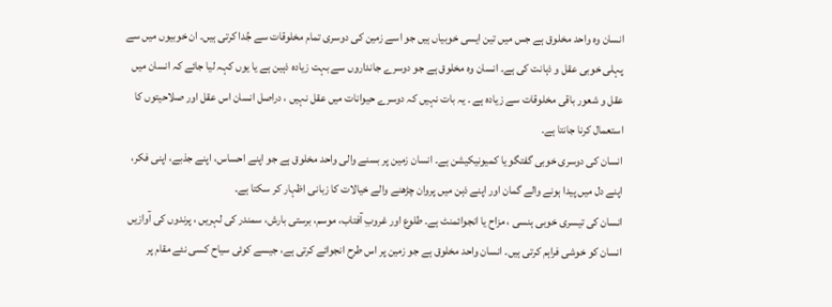انسان وہ واحد مخلوق ہے جس میں تین ایسی خوبیاں ہیں جو اسے زمین کی دوسری تمام مخلوقات سے جُدا کرتی ہیں۔ ان خوبیوں میں سے پہلی خوبی عقل و ذہانت کی ہے۔ انسان وہ مخلوق ہے جو دوسرے جانداروں سے بہت زیادہ ذہین ہے یا یوں کہہ لیا جائے کہ انسان میں عقل و شعور باقی مخلوقات سے زیادہ ہے ۔ یہ بات نہیں کہ دوسرے حیوانات میں عقل نہیں ، دراصل انسان اس عقل اور صلاحیتوں کا استعمال کرنا جانتا ہے۔
انسان کی دوسری خوبی گفتگو یا کمیونیکیشن ہے۔ انسان زمین پر بسنے والی واحد مخلوق ہے جو اپنے احساس، اپنے جذبے، اپنی فکر، اپنے دل میں پیدا ہونے والے گمان اور اپنے ذہن میں پروان چڑھنے والے خیالات کا زبانی اظہار کر سکتا ہے۔
انسان کی تیسری خوبی ہنسی ، مزاح یا انجوائمنٹ ہے۔ طلوع اور غروبِ آفتاب، موسم، برستی بارش، سمندر کی لہریں ، پرندوں کی آوازیں انسان کو خوشی فراہم کرتی ہیں۔ انسان واحد مخلوق ہے جو زمین پر اس طرح انجوائے کرتی ہے، جیسے کوئی سیاح کسی نئے مقام پر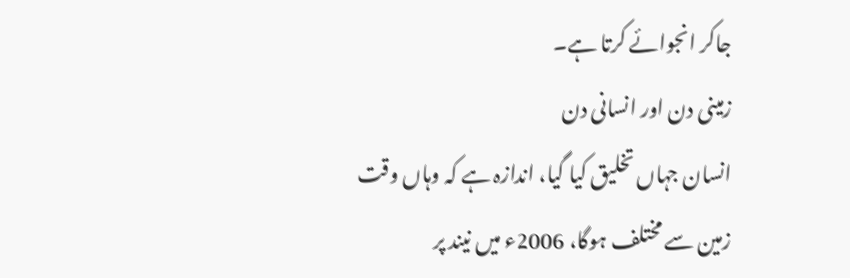جاکر انجوائے کرتا ہے۔
زمینی دن اور انسانی دن
انسان جہاں تخلیق کیا گیا، اندازہ ہے کہ وہاں وقت زمین سے مختلف ہوگا، 2006ء میں نیند پر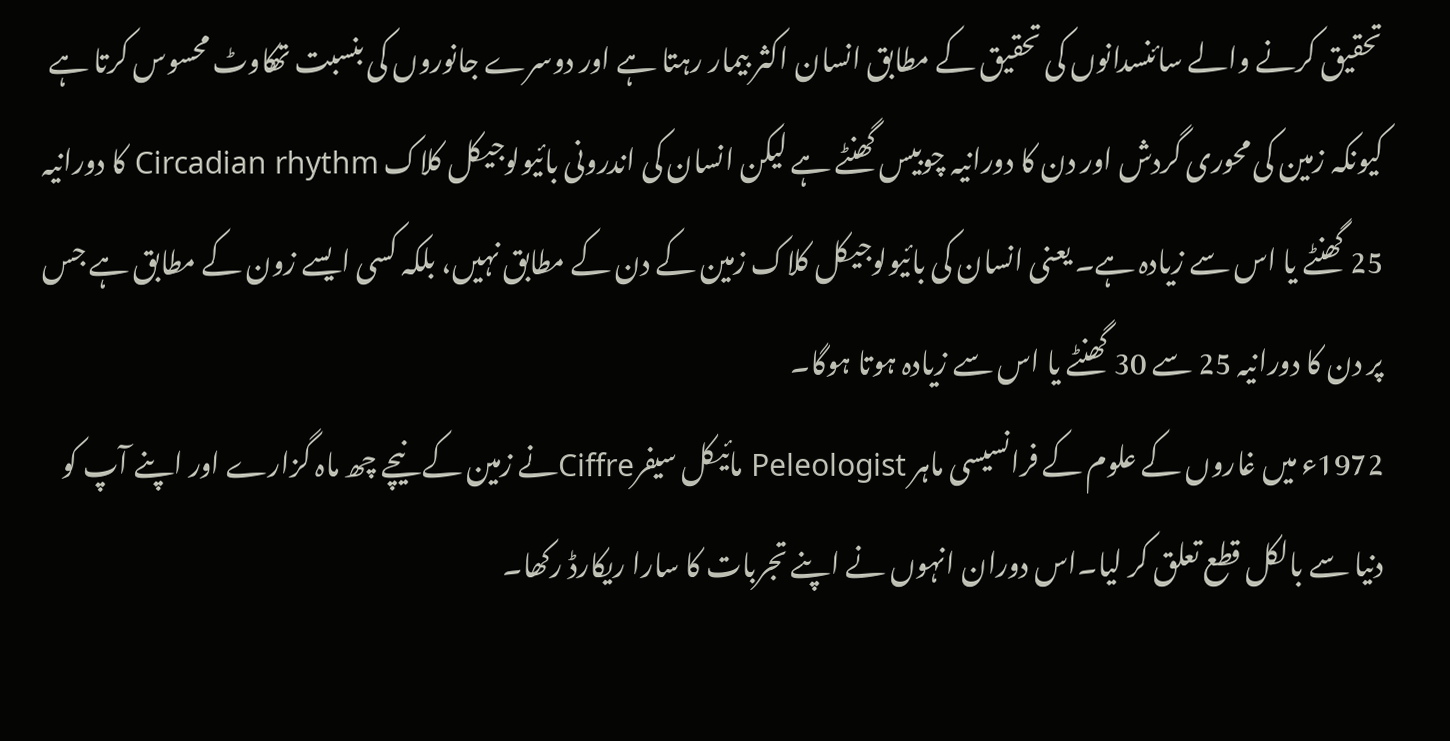تحقیق کرنے والے سائنسدانوں کی تحقیق کے مطابق انسان اکثر بیمار رہتا ہے اور دوسرے جانوروں کی بنسبت تھکاوٹ محسوس کرتا ہے کیونکہ زمین کی محوری گردش اور دن کا دورانیہ چوبیس گھنٹے ہے لیکن انسان کی اندرونی بائیولوجیکل کلاک Circadian rhythm کا دورانیہ 25 گھنٹے یا اس سے زیادہ ہے۔ یعنی انسان کی بائیولوجیکل کلاک زمین کے دن کے مطابق نہیں، بلکہ کسی ایسے زون کے مطابق ہے جس پر دن کا دورانیہ 25 سے 30 گھنٹے یا اس سے زیادہ ہوتا ہوگا۔
1972ء میں غاروں کے علوم کے فرانسیسی ماہر Peleologist مائیکل سیفرCiffreنے زمین کے نیچے چھ ماہ گزارے اور اپنے آپ کو دنیا سے بالکل قطع تعلق کر لیا۔اس دوران انہوں نے اپنے تجربات کا سارا ریکارڈ رکھا۔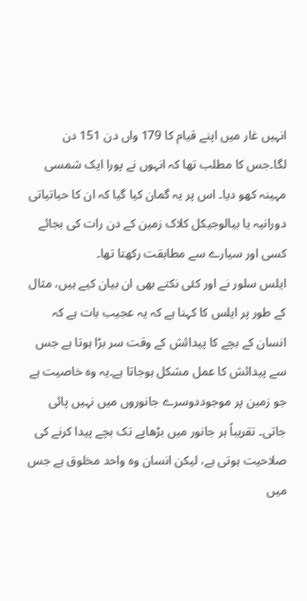انہیں غار میں اپنے قیام کا 179 واں دن 151 دن لگا۔جس کا مطلب تھا کہ انہوں نے پورا ایک شمسی مہینہ کھو دیا۔ اس پر یہ گمان کیا گیا کہ ان کا حیاتیاتی دورانیہ یا بیالوجیکل کلاک زمین کے دن رات کی بجائے کسی اور سیارے سے مطابقت رکھتا تھا۔
ایلس سلور نے اور کئی نکتے بھی ان بیان کیے ہیں، مثال کے طور پر ایلس کا کہنا ہے کہ یہ عجیب بات ہے کہ انسان کے بچے کا پیدائش کے وقت سر بڑا ہوتا ہے جس سے پیدائش کا عمل مشکل ہوجاتا ہے۔یہ وہ خاصیت ہے جو زمین پر موجوددوسرے جانوروں میں نہیں پائی جاتی۔ تقریباً ہر جانور میں بڑھاپے تک بچے پیدا کرنے کی صلاحیت ہوتی ہے، لیکن انسان وہ واحد مخلوق ہے جس میں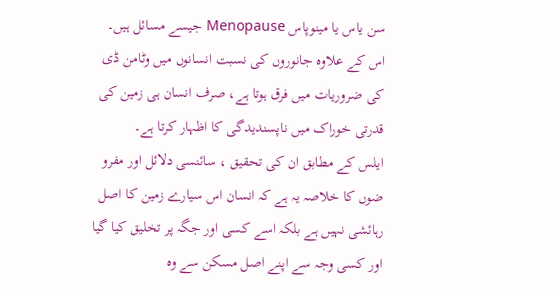سن یاس یا مینوپاس Menopause جیسے مسائل ہیں۔ اس کے علاوہ جانوروں کی نسبت انسانوں میں وٹامن ڈی کی ضروریات میں فرق ہوتا ہے، صرف انسان ہی زمین کی قدرتی خوراک میں ناپسندیدگی کا اظہار کرتا ہے۔
ایلس کے مطابق ان کی تحقیق ، سائنسی دلائل اور مفرو ضوں کا خلاصہ یہ ہے کہ انسان اس سیارے زمین کا اصل رہائشی نہیں ہے بلکہ اسے کسی اور جگہ پر تخلیق کیا گیا اور کسی وجہ سے اپنے اصل مسکن سے وہ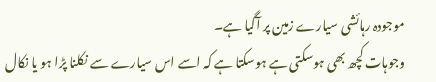موجودہ رہائشی سیارے زمین پر آگیا ہے۔
وجوہات کچھ بھی ہوسکتی ہے ہوسکتا ہے کہ اسے اس سیارے سے نکلنا پڑا ہو یا نکال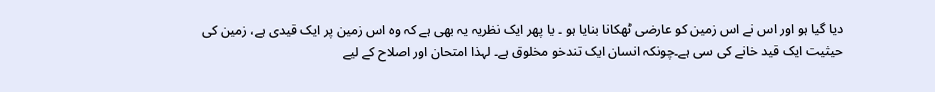دیا گیا ہو اور اس نے اس زمین کو عارضی ٹھکانا بنایا ہو ۔ یا پھر ایک نظریہ یہ بھی ہے کہ وہ اس زمین پر ایک قیدی ہے، زمین کی حیثیت ایک قید خانے کی سی ہے۔چونکہ انسان ایک تندخو مخلوق ہے۔ لہذا امتحان اور اصلاح کے لیے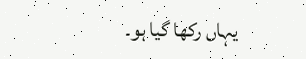یہاں رکھا گیا ہو۔